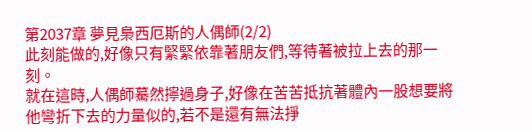第2037章 夢見梟西厄斯的人偶師(2/2)
此刻能做的,好像只有緊緊依靠著朋友們,等待著被拉上去的那一刻。
就在這時,人偶師驀然擰過身子,好像在苦苦抵抗著體內一股想要將他彎折下去的力量似的,若不是還有無法掙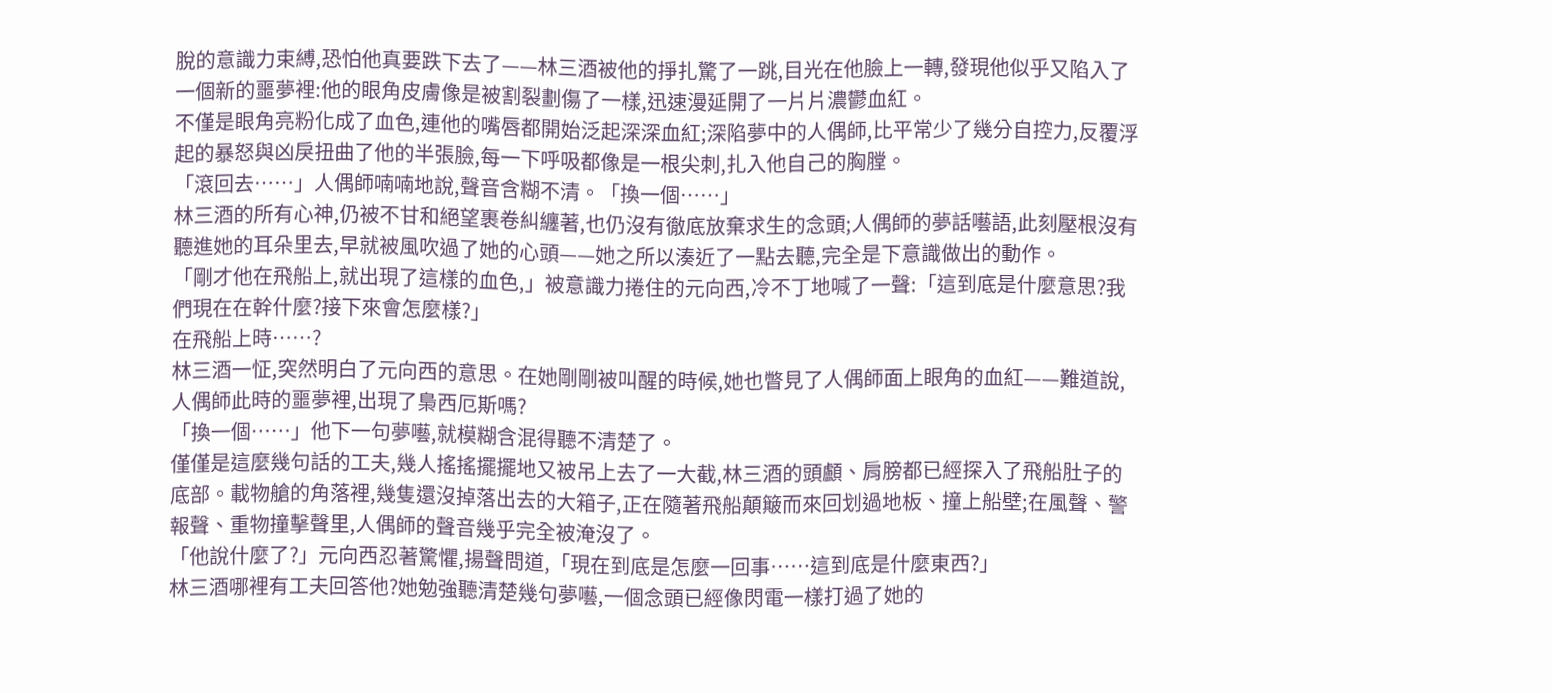脫的意識力束縛,恐怕他真要跌下去了——林三酒被他的掙扎驚了一跳,目光在他臉上一轉,發現他似乎又陷入了一個新的噩夢裡:他的眼角皮膚像是被割裂劃傷了一樣,迅速漫延開了一片片濃鬱血紅。
不僅是眼角亮粉化成了血色,連他的嘴唇都開始泛起深深血紅;深陷夢中的人偶師,比平常少了幾分自控力,反覆浮起的暴怒與凶戾扭曲了他的半張臉,每一下呼吸都像是一根尖刺,扎入他自己的胸膛。
「滾回去……」人偶師喃喃地說,聲音含糊不清。「換一個……」
林三酒的所有心神,仍被不甘和絕望裹卷糾纏著,也仍沒有徹底放棄求生的念頭;人偶師的夢話囈語,此刻壓根沒有聽進她的耳朵里去,早就被風吹過了她的心頭——她之所以湊近了一點去聽,完全是下意識做出的動作。
「剛才他在飛船上,就出現了這樣的血色,」被意識力捲住的元向西,冷不丁地喊了一聲:「這到底是什麼意思?我們現在在幹什麼?接下來會怎麼樣?」
在飛船上時……?
林三酒一怔,突然明白了元向西的意思。在她剛剛被叫醒的時候,她也瞥見了人偶師面上眼角的血紅——難道說,人偶師此時的噩夢裡,出現了梟西厄斯嗎?
「換一個……」他下一句夢囈,就模糊含混得聽不清楚了。
僅僅是這麼幾句話的工夫,幾人搖搖擺擺地又被吊上去了一大截,林三酒的頭顱、肩膀都已經探入了飛船肚子的底部。載物艙的角落裡,幾隻還沒掉落出去的大箱子,正在隨著飛船顛簸而來回划過地板、撞上船壁;在風聲、警報聲、重物撞擊聲里,人偶師的聲音幾乎完全被淹沒了。
「他說什麼了?」元向西忍著驚懼,揚聲問道,「現在到底是怎麼一回事……這到底是什麼東西?」
林三酒哪裡有工夫回答他?她勉強聽清楚幾句夢囈,一個念頭已經像閃電一樣打過了她的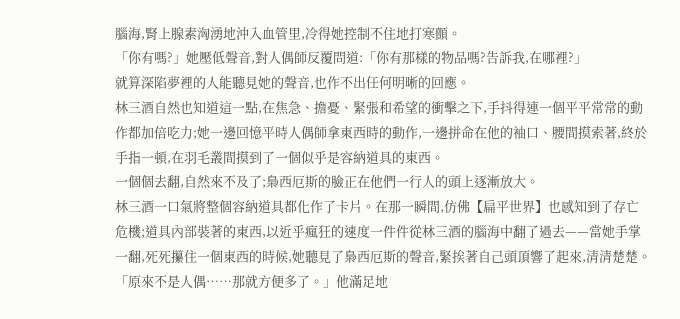腦海,腎上腺素洶湧地沖入血管里,冷得她控制不住地打寒顫。
「你有嗎?」她壓低聲音,對人偶師反覆問道:「你有那樣的物品嗎?告訴我,在哪裡?」
就算深陷夢裡的人能聽見她的聲音,也作不出任何明晰的回應。
林三酒自然也知道這一點,在焦急、擔憂、緊張和希望的衝擊之下,手抖得連一個平平常常的動作都加倍吃力;她一邊回憶平時人偶師拿東西時的動作,一邊拼命在他的袖口、腰間摸索著,終於手指一頓,在羽毛叢間摸到了一個似乎是容納道具的東西。
一個個去翻,自然來不及了;梟西厄斯的臉正在他們一行人的頭上逐漸放大。
林三酒一口氣將整個容納道具都化作了卡片。在那一瞬間,仿佛【扁平世界】也感知到了存亡危機;道具內部裝著的東西,以近乎瘋狂的速度一件件從林三酒的腦海中翻了過去——當她手掌一翻,死死攥住一個東西的時候,她聽見了梟西厄斯的聲音,緊挨著自己頭頂響了起來,清清楚楚。
「原來不是人偶……那就方便多了。」他滿足地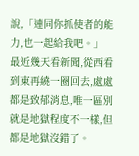說,「連同你抓使者的能力,也一起給我吧。」
最近幾天看新聞,從西看到東再繞一圈回去,處處都是致郁消息,唯一區別就是地獄程度不一樣,但都是地獄沒錯了。